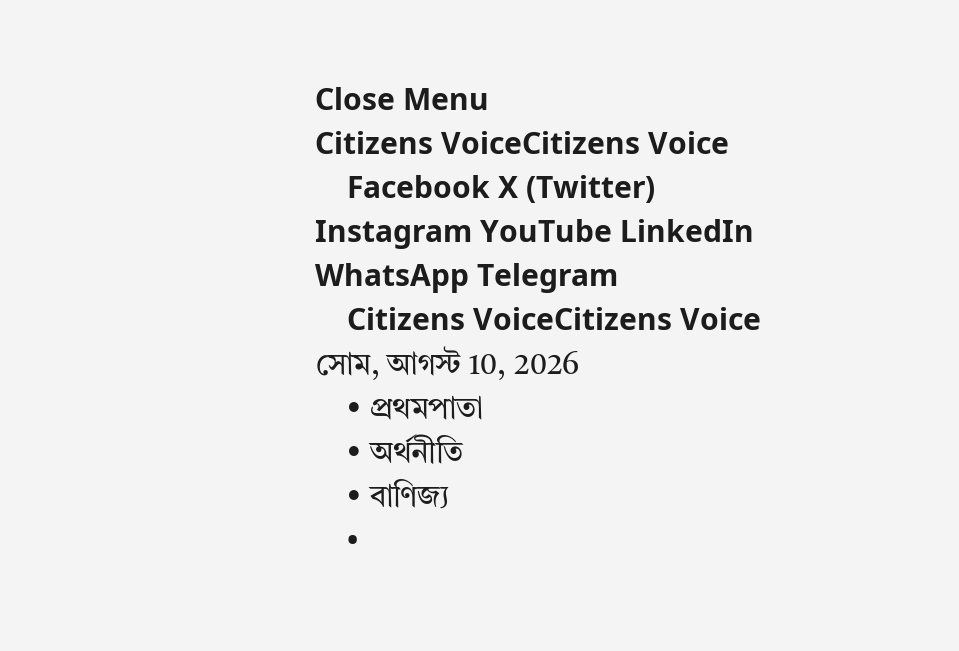Close Menu
Citizens VoiceCitizens Voice
    Facebook X (Twitter) Instagram YouTube LinkedIn WhatsApp Telegram
    Citizens VoiceCitizens Voice সোম, আগস্ট 10, 2026
    • প্রথমপাতা
    • অর্থনীতি
    • বাণিজ্য
    •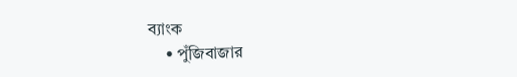ব্যাংক
    • পুঁজিবাজার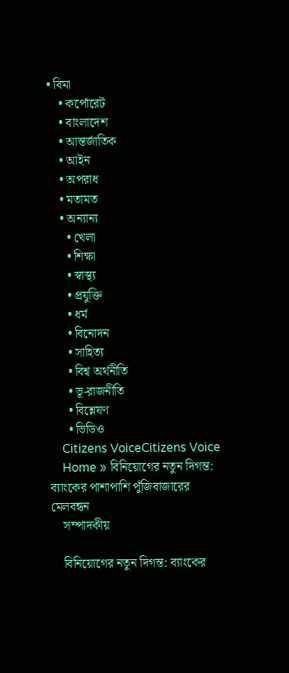• বিমা
    • কর্পোরেট
    • বাংলাদেশ
    • আন্তর্জাতিক
    • আইন
    • অপরাধ
    • মতামত
    • অন্যান্য
      • খেলা
      • শিক্ষা
      • স্বাস্থ্য
      • প্রযুক্তি
      • ধর্ম
      • বিনোদন
      • সাহিত্য
      • বিশ্ব অর্থনীতি
      • ভূ-রাজনীতি
      • বিশ্লেষণ
      • ভিডিও
    Citizens VoiceCitizens Voice
    Home » বিনিয়োগের নতুন দিগন্ত: ব্যাংকের পাশাপাশি পুঁজিবাজারের মেলবন্ধন
    সম্পাদকীয়

    বিনিয়োগের নতুন দিগন্ত: ব্যাংকের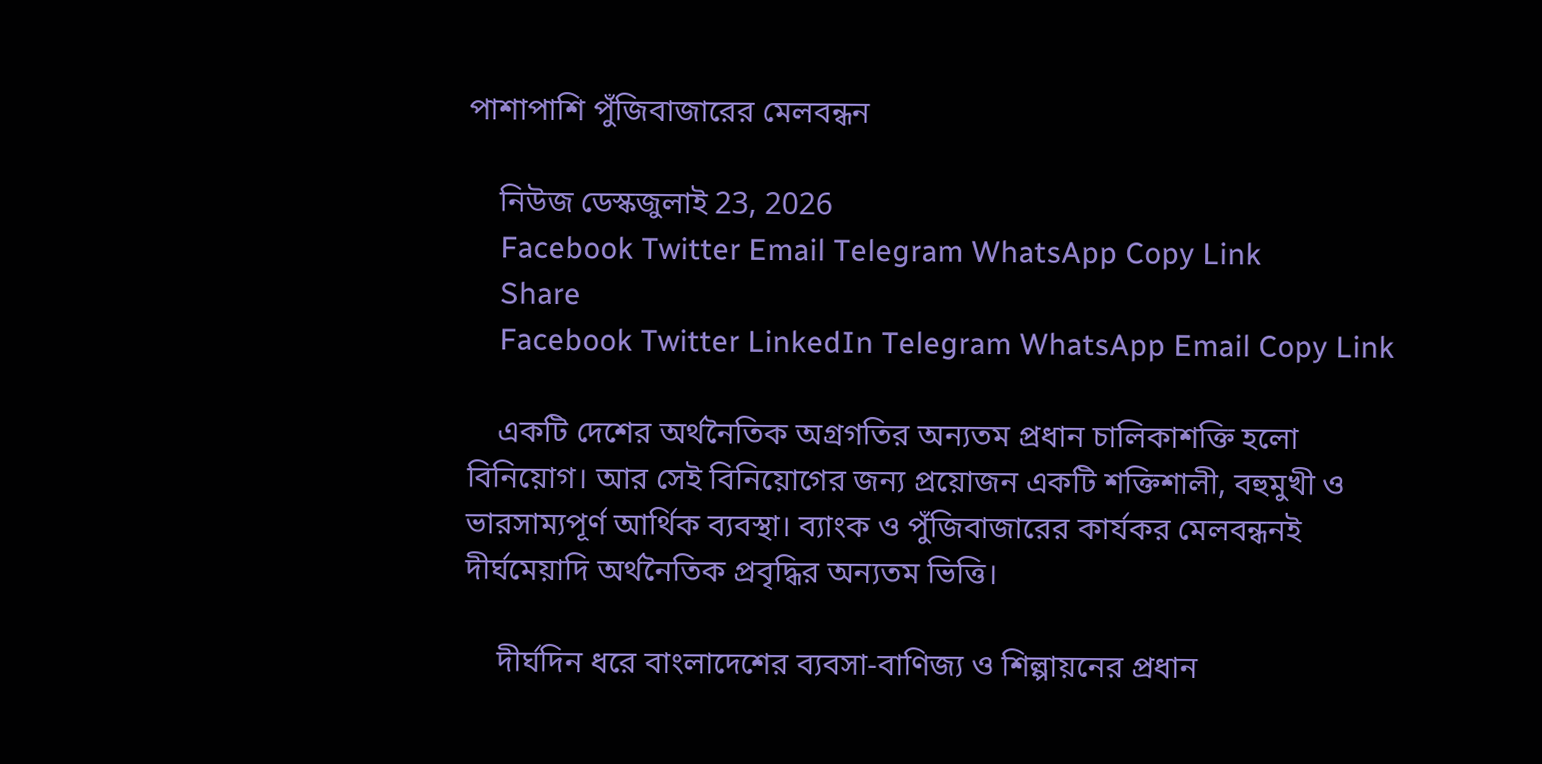পাশাপাশি পুঁজিবাজারের মেলবন্ধন

    নিউজ ডেস্কজুলাই 23, 2026
    Facebook Twitter Email Telegram WhatsApp Copy Link
    Share
    Facebook Twitter LinkedIn Telegram WhatsApp Email Copy Link

    একটি দেশের অর্থনৈতিক অগ্রগতির অন্যতম প্রধান চালিকাশক্তি হলো বিনিয়োগ। আর সেই বিনিয়োগের জন্য প্রয়োজন একটি শক্তিশালী, বহুমুখী ও ভারসাম্যপূর্ণ আর্থিক ব্যবস্থা। ব্যাংক ও পুঁজিবাজারের কার্যকর মেলবন্ধনই দীর্ঘমেয়াদি অর্থনৈতিক প্রবৃদ্ধির অন্যতম ভিত্তি।

    দীর্ঘদিন ধরে বাংলাদেশের ব্যবসা-বাণিজ্য ও শিল্পায়নের প্রধান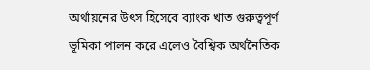অর্থায়নের উৎস হিসেবে ব্যাংক খাত গুরুত্বপূর্ণ ভূমিকা পালন করে এলেও বৈশ্বিক অর্থনৈতিক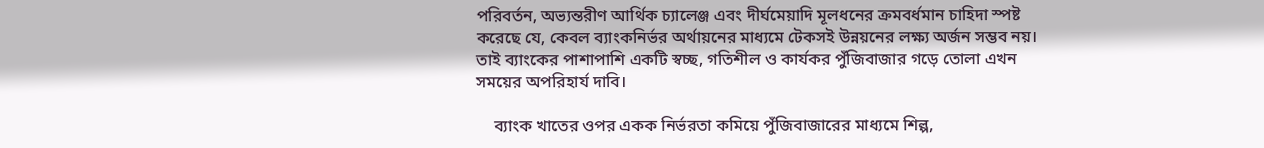পরিবর্তন, অভ্যন্তরীণ আর্থিক চ্যালেঞ্জ এবং দীর্ঘমেয়াদি মূলধনের ক্রমবর্ধমান চাহিদা স্পষ্ট করেছে যে, কেবল ব্যাংকনির্ভর অর্থায়নের মাধ্যমে টেকসই উন্নয়নের লক্ষ্য অর্জন সম্ভব নয়। তাই ব্যাংকের পাশাপাশি একটি স্বচ্ছ, গতিশীল ও কার্যকর পুঁজিবাজার গড়ে তোলা এখন সময়ের অপরিহার্য দাবি।

    ব্যাংক খাতের ওপর একক নির্ভরতা কমিয়ে পুঁজিবাজারের মাধ্যমে শিল্প,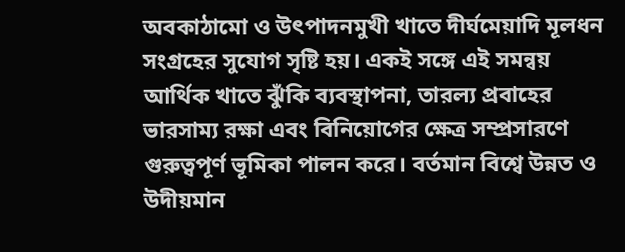অবকাঠামো ও উৎপাদনমুখী খাতে দীর্ঘমেয়াদি মূলধন সংগ্রহের সুযোগ সৃষ্টি হয়। একই সঙ্গে এই সমন্বয় আর্থিক খাতে ঝুঁকি ব্যবস্থাপনা, তারল্য প্রবাহের ভারসাম্য রক্ষা এবং বিনিয়োগের ক্ষেত্র সম্প্রসারণে গুরুত্বপূর্ণ ভূমিকা পালন করে। বর্তমান বিশ্বে উন্নত ও উদীয়মান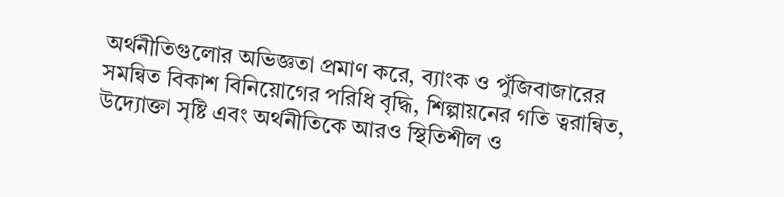অর্থনীতিগুলোর অভিজ্ঞতা প্রমাণ করে, ব্যাংক ও পুঁজিবাজারের সমন্বিত বিকাশ বিনিয়োগের পরিধি বৃদ্ধি, শিল্পায়নের গতি ত্বরান্বিত, উদ্যোক্তা সৃষ্টি এবং অর্থনীতিকে আরও স্থিতিশীল ও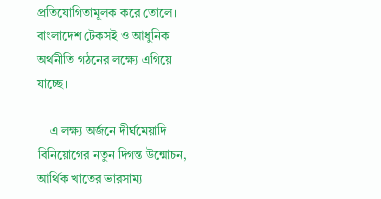প্রতিযোগিতামূলক করে তোলে। বাংলাদেশ টেকসই ও আধুনিক অর্থনীতি গঠনের লক্ষ্যে এগিয়ে যাচ্ছে।

    এ লক্ষ্য অর্জনে দীর্ঘমেয়াদি বিনিয়োগের নতুন দিগন্ত উন্মোচন, আর্থিক খাতের ভারসাম্য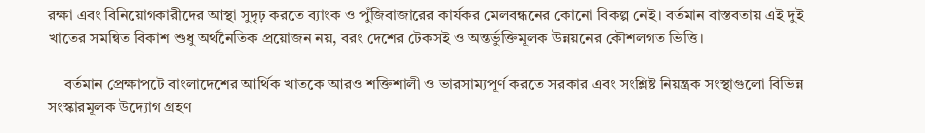রক্ষা এবং বিনিয়োগকারীদের আস্থা সুদৃঢ় করতে ব্যাংক ও পুঁজিবাজারের কার্যকর মেলবন্ধনের কোনো বিকল্প নেই। বর্তমান বাস্তবতায় এই দুই খাতের সমন্বিত বিকাশ শুধু অর্থনৈতিক প্রয়োজন নয়, বরং দেশের টেকসই ও অন্তর্ভুক্তিমূলক উন্নয়নের কৌশলগত ভিত্তি।

    বর্তমান প্রেক্ষাপটে বাংলাদেশের আর্থিক খাতকে আরও শক্তিশালী ও ভারসাম্যপূর্ণ করতে সরকার এবং সংশ্লিষ্ট নিয়ন্ত্রক সংস্থাগুলো বিভিন্ন সংস্কারমূলক উদ্যোগ গ্রহণ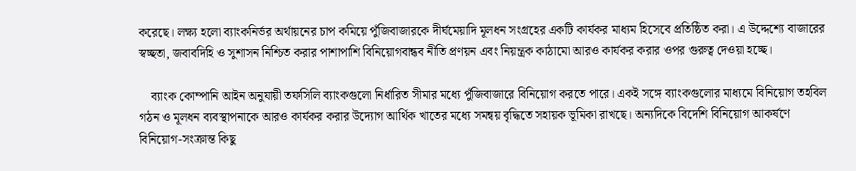করেছে। লক্ষ্য হলো ব্যাংকনির্ভর অর্থায়নের চাপ কমিয়ে পুঁজিবাজারকে দীর্ঘমেয়াদি মূলধন সংগ্রহের একটি কার্যকর মাধ্যম হিসেবে প্রতিষ্ঠিত করা। এ উদ্দেশ্যে বাজারের স্বচ্ছতা, জবাবদিহি ও সুশাসন নিশ্চিত করার পাশাপাশি বিনিয়োগবান্ধব নীতি প্রণয়ন এবং নিয়ন্ত্রক কাঠামো আরও কার্যকর করার ওপর গুরুত্ব দেওয়া হচ্ছে।

    ব্যাংক কোম্পানি আইন অনুযায়ী তফসিলি ব্যাংকগুলো নির্ধারিত সীমার মধ্যে পুঁজিবাজারে বিনিয়োগ করতে পারে। একই সঙ্গে ব্যাংকগুলোর মাধ্যমে বিনিয়োগ তহবিল গঠন ও মূলধন ব্যবস্থাপনাকে আরও কার্যকর করার উদ্যোগ আর্থিক খাতের মধ্যে সমন্বয় বৃদ্ধিতে সহায়ক ভূমিকা রাখছে। অন্যদিকে বিদেশি বিনিয়োগ আকর্ষণে বিনিয়োগ-সংক্রান্ত কিছু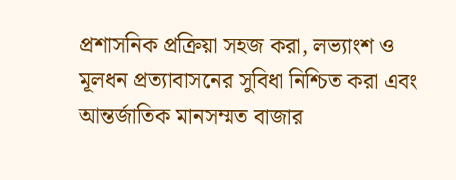প্রশাসনিক প্রক্রিয়া সহজ করা, লভ্যাংশ ও মূলধন প্রত্যাবাসনের সুবিধা নিশ্চিত করা এবং আন্তর্জাতিক মানসম্মত বাজার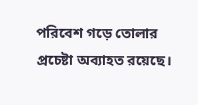পরিবেশ গড়ে তোলার প্রচেষ্টা অব্যাহত রয়েছে।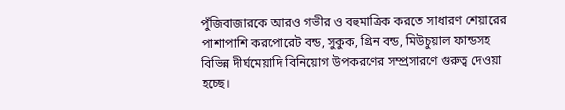পুঁজিবাজারকে আরও গভীর ও বহুমাত্রিক করতে সাধারণ শেয়ারের পাশাপাশি করপোরেট বন্ড, সুকুক, গ্রিন বন্ড, মিউচুয়াল ফান্ডসহ বিভিন্ন দীর্ঘমেয়াদি বিনিয়োগ উপকরণের সম্প্রসারণে গুরুত্ব দেওয়া হচ্ছে।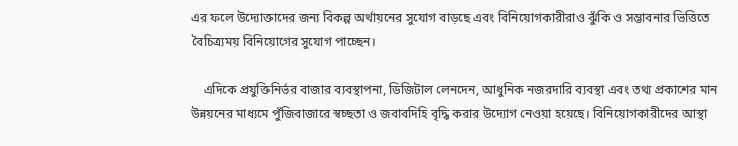এর ফলে উদ্যোক্তাদের জন্য বিকল্প অর্থায়নের সুযোগ বাড়ছে এবং বিনিয়োগকারীরাও ঝুঁকি ও সম্ভাবনার ভিত্তিতে বৈচিত্র্যময় বিনিয়োগের সুযোগ পাচ্ছেন।

    এদিকে প্রযুক্তিনির্ভর বাজার ব্যবস্থাপনা, ডিজিটাল লেনদেন, আধুনিক নজরদারি ব্যবস্থা এবং তথ্য প্রকাশের মান উন্নয়নের মাধ্যমে পুঁজিবাজারে স্বচ্ছতা ও জবাবদিহি বৃদ্ধি করার উদ্যোগ নেওয়া হয়েছে। বিনিয়োগকারীদের আস্থা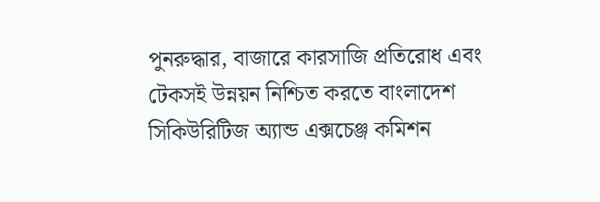পুনরুদ্ধার, বাজারে কারসাজি প্রতিরোধ এবং টেকসই উন্নয়ন নিশ্চিত করতে বাংলাদেশ সিকিউরিটিজ অ্যান্ড এক্সচেঞ্জ কমিশন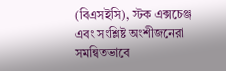(বিএসইসি), স্টক এক্সচেঞ্জ এবং সংশ্লিষ্ট অংশীজনেরা সমন্বিতভাবে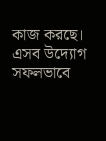কাজ করছে। এসব উদ্যোগ সফলভাবে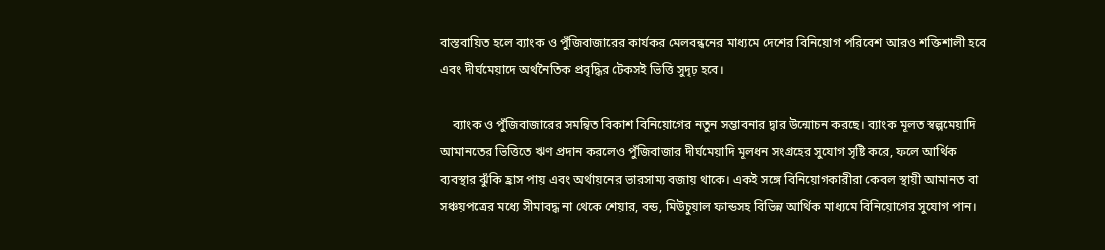বাস্তবায়িত হলে ব্যাংক ও পুঁজিবাজারের কার্যকর মেলবন্ধনের মাধ্যমে দেশের বিনিয়োগ পরিবেশ আরও শক্তিশালী হবে এবং দীর্ঘমেয়াদে অর্থনৈতিক প্রবৃদ্ধির টেকসই ভিত্তি সুদৃঢ় হবে।

    ব্যাংক ও পুঁজিবাজারের সমন্বিত বিকাশ বিনিয়োগের নতুন সম্ভাবনার দ্বার উন্মোচন করছে। ব্যাংক মূলত স্বল্পমেয়াদি আমানতের ভিত্তিতে ঋণ প্রদান করলেও পুঁজিবাজার দীর্ঘমেয়াদি মূলধন সংগ্রহের সুযোগ সৃষ্টি করে, ফলে আর্থিক ব্যবস্থার ঝুঁকি হ্রাস পায় এবং অর্থায়নের ভারসাম্য বজায় থাকে। একই সঙ্গে বিনিয়োগকারীরা কেবল স্থায়ী আমানত বা সঞ্চয়পত্রের মধ্যে সীমাবদ্ধ না থেকে শেয়ার, বন্ড, মিউচুয়াল ফান্ডসহ বিভিন্ন আর্থিক মাধ্যমে বিনিয়োগের সুযোগ পান।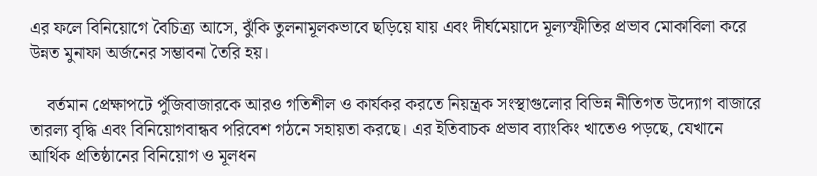এর ফলে বিনিয়োগে বৈচিত্র্য আসে, ঝুঁকি তুলনামূলকভাবে ছড়িয়ে যায় এবং দীর্ঘমেয়াদে মূল্যস্ফীতির প্রভাব মোকাবিলা করে উন্নত মুনাফা অর্জনের সম্ভাবনা তৈরি হয়।

    বর্তমান প্রেক্ষাপটে পুঁজিবাজারকে আরও গতিশীল ও কার্যকর করতে নিয়ন্ত্রক সংস্থাগুলোর বিভিন্ন নীতিগত উদ্যোগ বাজারে তারল্য বৃদ্ধি এবং বিনিয়োগবান্ধব পরিবেশ গঠনে সহায়তা করছে। এর ইতিবাচক প্রভাব ব্যাংকিং খাতেও পড়ছে, যেখানে আর্থিক প্রতিষ্ঠানের বিনিয়োগ ও মূলধন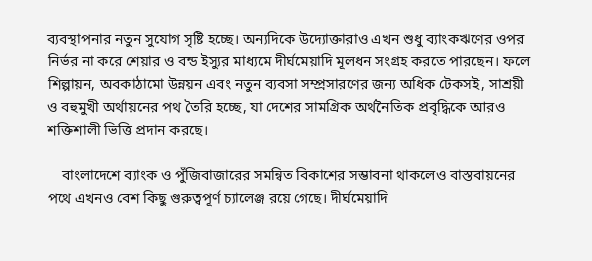ব্যবস্থাপনার নতুন সুযোগ সৃষ্টি হচ্ছে। অন্যদিকে উদ্যোক্তারাও এখন শুধু ব্যাংকঋণের ওপর নির্ভর না করে শেয়ার ও বন্ড ইস্যুর মাধ্যমে দীর্ঘমেয়াদি মূলধন সংগ্রহ করতে পারছেন। ফলে শিল্পায়ন, অবকাঠামো উন্নয়ন এবং নতুন ব্যবসা সম্প্রসারণের জন্য অধিক টেকসই, সাশ্রয়ী ও বহুমুখী অর্থায়নের পথ তৈরি হচ্ছে, যা দেশের সামগ্রিক অর্থনৈতিক প্রবৃদ্ধিকে আরও শক্তিশালী ভিত্তি প্রদান করছে।

    বাংলাদেশে ব্যাংক ও পুঁজিবাজারের সমন্বিত বিকাশের সম্ভাবনা থাকলেও বাস্তবায়নের পথে এখনও বেশ কিছু গুরুত্বপূর্ণ চ্যালেঞ্জ রয়ে গেছে। দীর্ঘমেয়াদি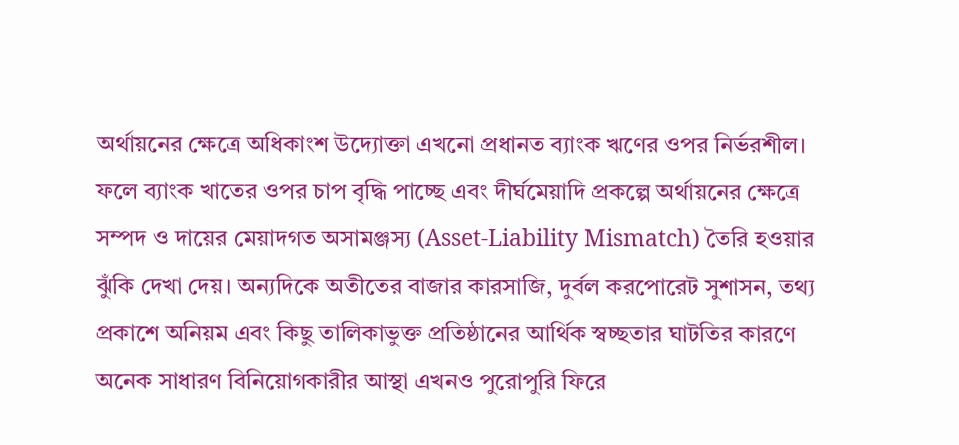অর্থায়নের ক্ষেত্রে অধিকাংশ উদ্যোক্তা এখনো প্রধানত ব্যাংক ঋণের ওপর নির্ভরশীল। ফলে ব্যাংক খাতের ওপর চাপ বৃদ্ধি পাচ্ছে এবং দীর্ঘমেয়াদি প্রকল্পে অর্থায়নের ক্ষেত্রে সম্পদ ও দায়ের মেয়াদগত অসামঞ্জস্য (Asset-Liability Mismatch) তৈরি হওয়ার ঝুঁকি দেখা দেয়। অন্যদিকে অতীতের বাজার কারসাজি, দুর্বল করপোরেট সুশাসন, তথ্য প্রকাশে অনিয়ম এবং কিছু তালিকাভুক্ত প্রতিষ্ঠানের আর্থিক স্বচ্ছতার ঘাটতির কারণে অনেক সাধারণ বিনিয়োগকারীর আস্থা এখনও পুরোপুরি ফিরে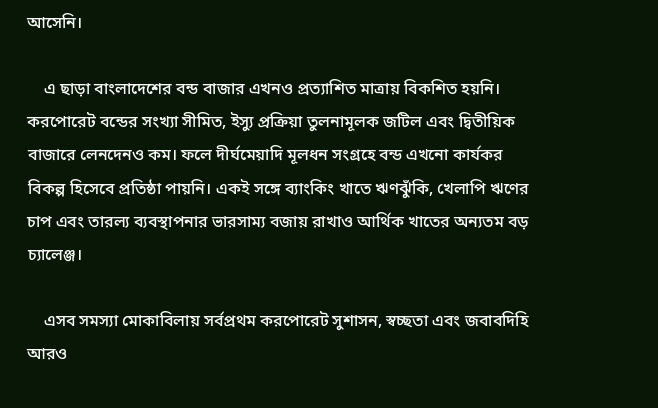আসেনি।

    এ ছাড়া বাংলাদেশের বন্ড বাজার এখনও প্রত্যাশিত মাত্রায় বিকশিত হয়নি। করপোরেট বন্ডের সংখ্যা সীমিত, ইস্যু প্রক্রিয়া তুলনামূলক জটিল এবং দ্বিতীয়িক বাজারে লেনদেনও কম। ফলে দীর্ঘমেয়াদি মূলধন সংগ্রহে বন্ড এখনো কার্যকর বিকল্প হিসেবে প্রতিষ্ঠা পায়নি। একই সঙ্গে ব্যাংকিং খাতে ঋণঝুঁকি, খেলাপি ঋণের চাপ এবং তারল্য ব্যবস্থাপনার ভারসাম্য বজায় রাখাও আর্থিক খাতের অন্যতম বড় চ্যালেঞ্জ।

    এসব সমস্যা মোকাবিলায় সর্বপ্রথম করপোরেট সুশাসন, স্বচ্ছতা এবং জবাবদিহি আরও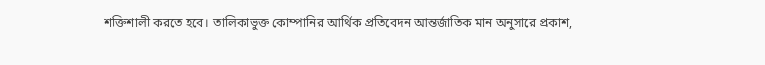শক্তিশালী করতে হবে। তালিকাভুক্ত কোম্পানির আর্থিক প্রতিবেদন আন্তর্জাতিক মান অনুসারে প্রকাশ,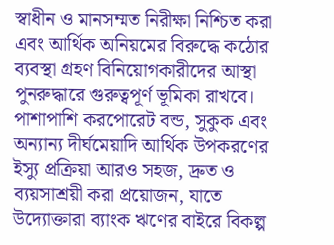স্বাধীন ও মানসম্মত নিরীক্ষা নিশ্চিত করা এবং আর্থিক অনিয়মের বিরুদ্ধে কঠোর ব্যবস্থা গ্রহণ বিনিয়োগকারীদের আস্থা পুনরুদ্ধারে গুরুত্বপূর্ণ ভূমিকা রাখবে। পাশাপাশি করপোরেট বন্ড, সুকুক এবং অন্যান্য দীর্ঘমেয়াদি আর্থিক উপকরণের ইস্যু প্রক্রিয়া আরও সহজ, দ্রুত ও ব্যয়সাশ্রয়ী করা প্রয়োজন, যাতে উদ্যোক্তারা ব্যাংক ঋণের বাইরে বিকল্প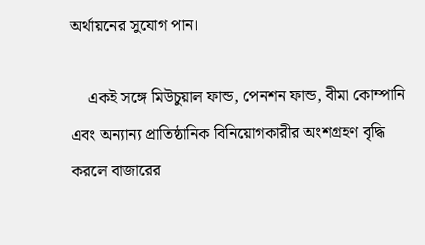অর্থায়নের সুযোগ পান।

    একই সঙ্গে মিউচুয়াল ফান্ড, পেনশন ফান্ড, বীমা কোম্পানি এবং অন্যান্য প্রাতিষ্ঠানিক বিনিয়োগকারীর অংশগ্রহণ বৃদ্ধি করলে বাজারের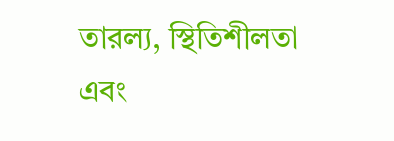তারল্য, স্থিতিশীলতা এবং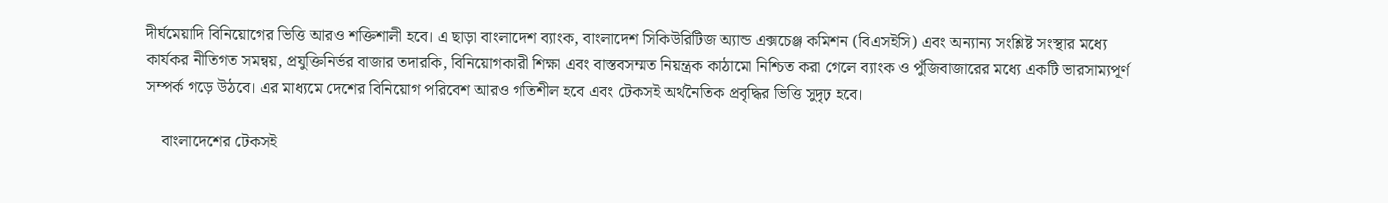দীর্ঘমেয়াদি বিনিয়োগের ভিত্তি আরও শক্তিশালী হবে। এ ছাড়া বাংলাদেশ ব্যাংক, বাংলাদেশ সিকিউরিটিজ অ্যান্ড এক্সচেঞ্জ কমিশন (বিএসইসি) এবং অন্যান্য সংশ্লিষ্ট সংস্থার মধ্যে কার্যকর নীতিগত সমন্বয়, প্রযুক্তিনির্ভর বাজার তদারকি, বিনিয়োগকারী শিক্ষা এবং বাস্তবসম্মত নিয়ন্ত্রক কাঠামো নিশ্চিত করা গেলে ব্যাংক ও পুঁজিবাজারের মধ্যে একটি ভারসাম্যপূর্ণ সম্পর্ক গড়ে উঠবে। এর মাধ্যমে দেশের বিনিয়োগ পরিবেশ আরও গতিশীল হবে এবং টেকসই অর্থনৈতিক প্রবৃদ্ধির ভিত্তি সুদৃঢ় হবে।

    বাংলাদেশের টেকসই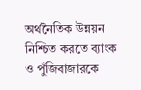অর্থনৈতিক উন্নয়ন নিশ্চিত করতে ব্যাংক ও পুঁজিবাজারকে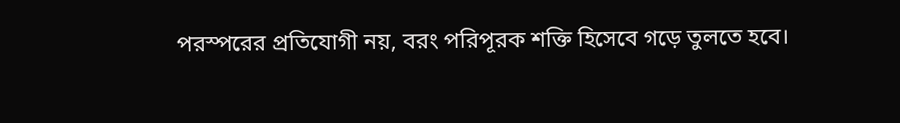পরস্পরের প্রতিযোগী নয়, বরং পরিপূরক শক্তি হিসেবে গড়ে তুলতে হবে।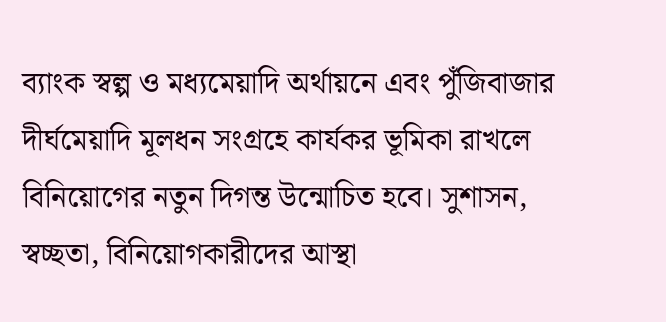ব্যাংক স্বল্প ও মধ্যমেয়াদি অর্থায়নে এবং পুঁজিবাজার দীর্ঘমেয়াদি মূলধন সংগ্রহে কার্যকর ভূমিকা রাখলে বিনিয়োগের নতুন দিগন্ত উন্মোচিত হবে। সুশাসন, স্বচ্ছতা, বিনিয়োগকারীদের আস্থা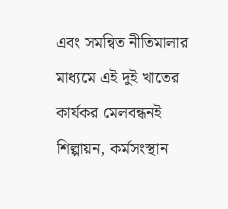এবং সমন্বিত নীতিমালার মাধ্যমে এই দুই খাতের কার্যকর মেলবন্ধনই শিল্পায়ন, কর্মসংস্থান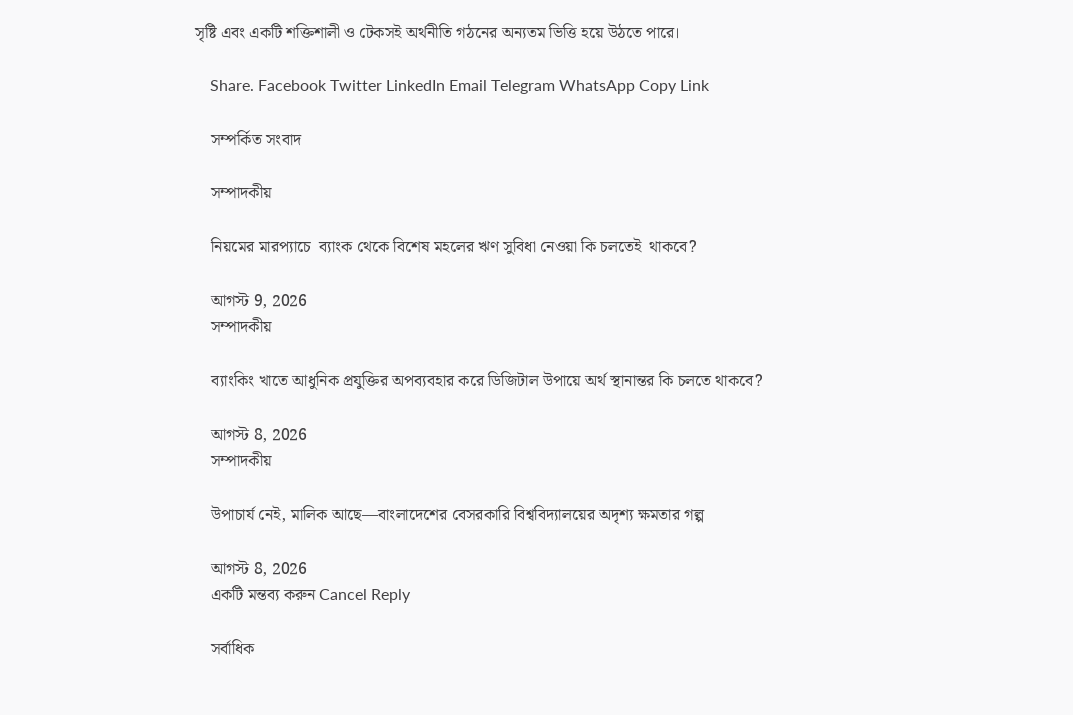সৃষ্টি এবং একটি শক্তিশালী ও টেকসই অর্থনীতি গঠনের অন্যতম ভিত্তি হয়ে উঠতে পারে।

    Share. Facebook Twitter LinkedIn Email Telegram WhatsApp Copy Link

    সম্পর্কিত সংবাদ

    সম্পাদকীয়

    নিয়মের মারপ্যাচে  ব্যাংক থেকে বিশেষ মহলের ঋণ সুবিধা নেওয়া কি চলতেই  থাকবে?

    আগস্ট 9, 2026
    সম্পাদকীয়

    ব্যাংকিং খাতে আধুনিক প্রযুক্তির অপব্যবহার করে ডিজিটাল উপায়ে অর্থ স্থানান্তর কি চলতে থাকবে?

    আগস্ট 8, 2026
    সম্পাদকীয়

    উপাচার্য নেই, মালিক আছে—বাংলাদেশের বেসরকারি বিশ্ববিদ্যালয়ের অদৃশ্য ক্ষমতার গল্প

    আগস্ট 8, 2026
    একটি মন্তব্য করুন Cancel Reply

    সর্বাধিক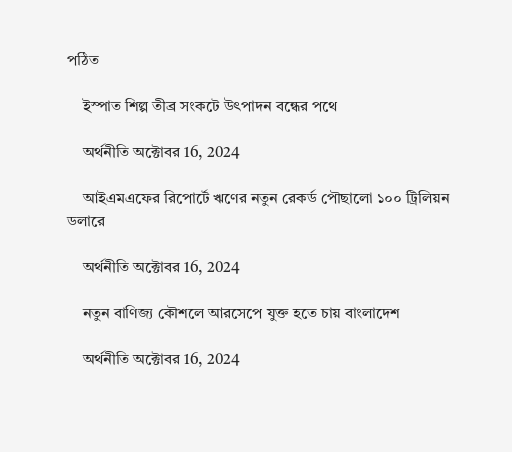পঠিত

    ইস্পাত শিল্প তীব্র সংকটে উৎপাদন বন্ধের পথে

    অর্থনীতি অক্টোবর 16, 2024

    আইএমএফের রিপোর্টে ঋণের নতুন রেকর্ড পৌছালো ১০০ ট্রিলিয়ন ডলারে

    অর্থনীতি অক্টোবর 16, 2024

    নতুন বাণিজ্য কৌশলে আরসেপে যুক্ত হতে চায় বাংলাদেশ

    অর্থনীতি অক্টোবর 16, 2024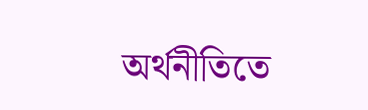অর্থনীতিতে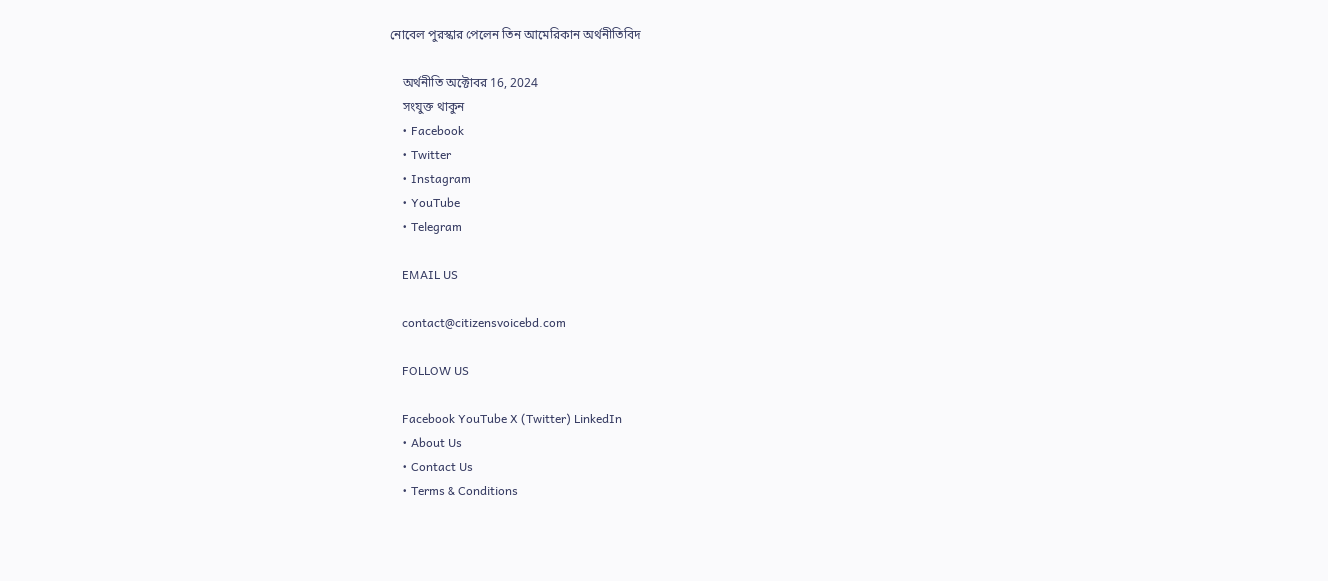নোবেল পুরস্কার পেলেন তিন আমেরিকান অর্থনীতিবিদ

    অর্থনীতি অক্টোবর 16, 2024
    সংযুক্ত থাকুন
    • Facebook
    • Twitter
    • Instagram
    • YouTube
    • Telegram

    EMAIL US

    contact@citizensvoicebd.com

    FOLLOW US

    Facebook YouTube X (Twitter) LinkedIn
    • About Us
    • Contact Us
    • Terms & Conditions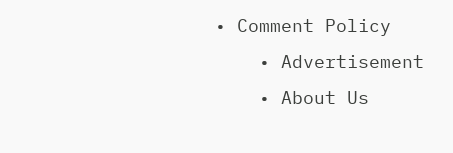• Comment Policy
    • Advertisement
    • About Us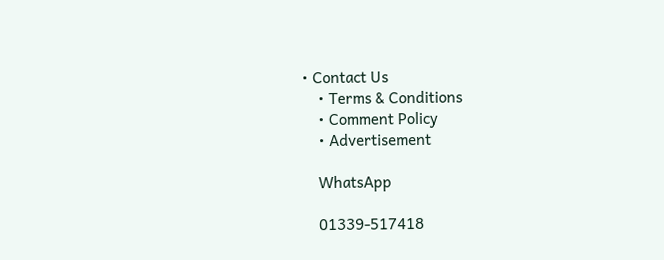• Contact Us
    • Terms & Conditions
    • Comment Policy
    • Advertisement

    WhatsApp

    01339-517418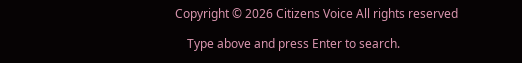Copyright © 2026 Citizens Voice All rights reserved

    Type above and press Enter to search.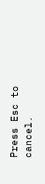Press Esc to cancel.